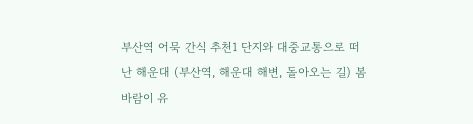부산역 어묵 간식 추천1 단지와 대중교통으로 떠난 해운대 (부산역, 해운대 해변, 돌아오는 길) 봄바람이 유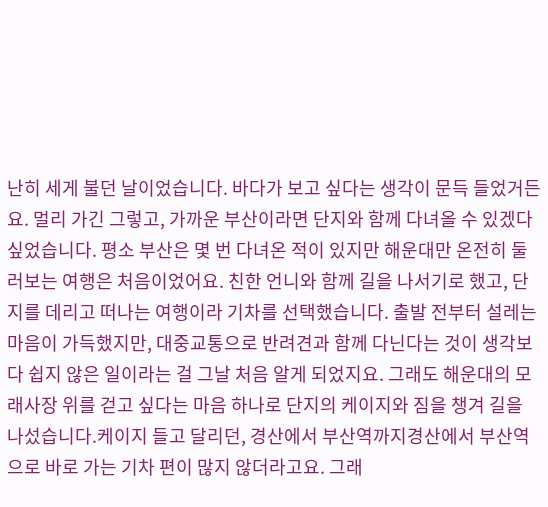난히 세게 불던 날이었습니다. 바다가 보고 싶다는 생각이 문득 들었거든요. 멀리 가긴 그렇고, 가까운 부산이라면 단지와 함께 다녀올 수 있겠다 싶었습니다. 평소 부산은 몇 번 다녀온 적이 있지만 해운대만 온전히 둘러보는 여행은 처음이었어요. 친한 언니와 함께 길을 나서기로 했고, 단지를 데리고 떠나는 여행이라 기차를 선택했습니다. 출발 전부터 설레는 마음이 가득했지만, 대중교통으로 반려견과 함께 다닌다는 것이 생각보다 쉽지 않은 일이라는 걸 그날 처음 알게 되었지요. 그래도 해운대의 모래사장 위를 걷고 싶다는 마음 하나로 단지의 케이지와 짐을 챙겨 길을 나섰습니다.케이지 들고 달리던, 경산에서 부산역까지경산에서 부산역으로 바로 가는 기차 편이 많지 않더라고요. 그래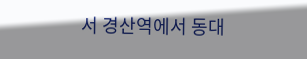서 경산역에서 동대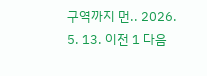구역까지 먼.. 2026. 5. 13. 이전 1 다음